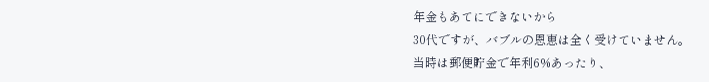年金もあてにできないから
30代ですが、バブルの恩恵は全く受けていません。
当時は郵便貯金で年利6%あったり、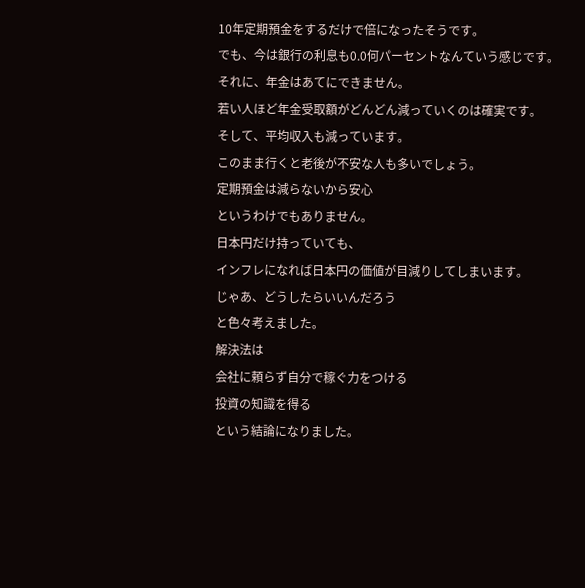10年定期預金をするだけで倍になったそうです。
でも、今は銀行の利息も0.0何パーセントなんていう感じです。
それに、年金はあてにできません。
若い人ほど年金受取額がどんどん減っていくのは確実です。
そして、平均収入も減っています。
このまま行くと老後が不安な人も多いでしょう。
定期預金は減らないから安心
というわけでもありません。
日本円だけ持っていても、
インフレになれば日本円の価値が目減りしてしまいます。
じゃあ、どうしたらいいんだろう
と色々考えました。
解決法は
会社に頼らず自分で稼ぐ力をつける
投資の知識を得る
という結論になりました。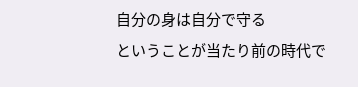自分の身は自分で守る
ということが当たり前の時代で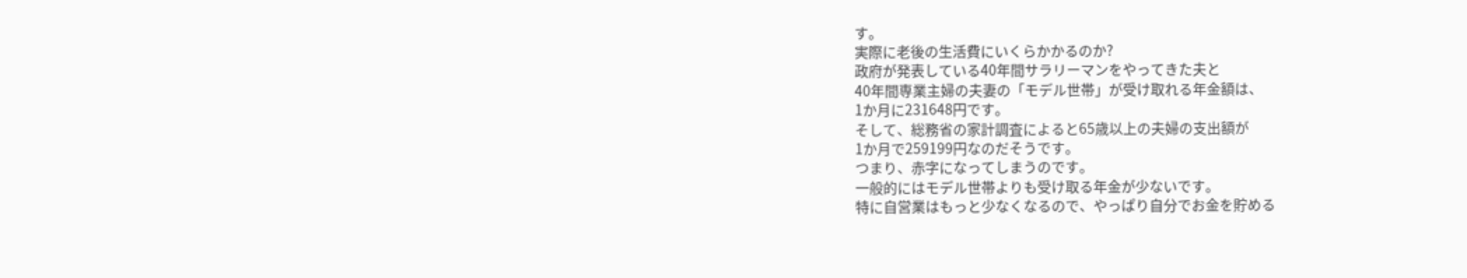す。
実際に老後の生活費にいくらかかるのか?
政府が発表している40年間サラリーマンをやってきた夫と
40年間専業主婦の夫妻の「モデル世帯」が受け取れる年金額は、
1か月に231648円です。
そして、総務省の家計調査によると65歳以上の夫婦の支出額が
1か月で259199円なのだそうです。
つまり、赤字になってしまうのです。
一般的にはモデル世帯よりも受け取る年金が少ないです。
特に自営業はもっと少なくなるので、やっぱり自分でお金を貯める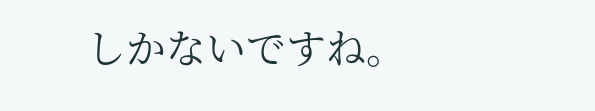しかないですね。